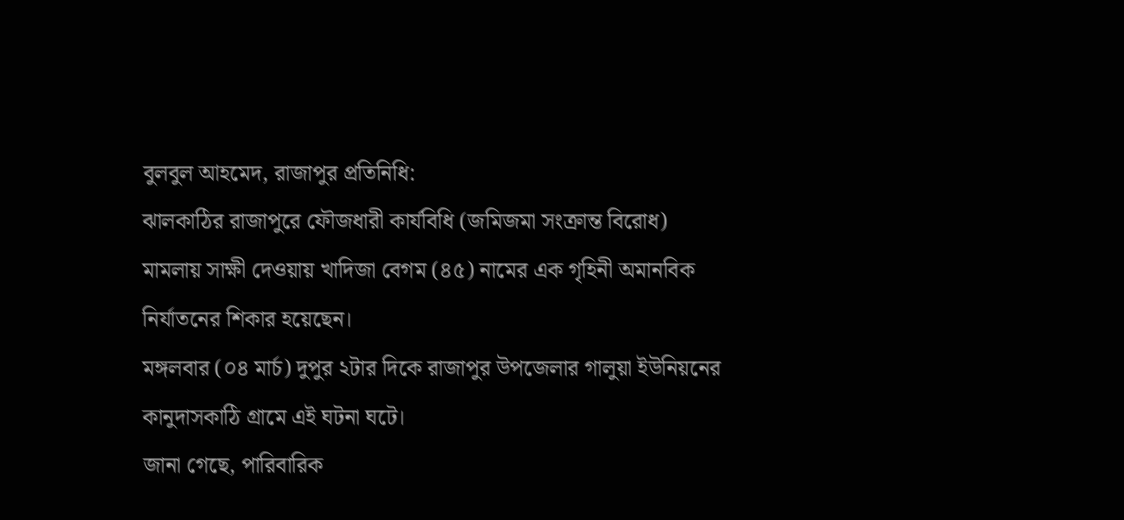বুলবুল আহমেদ, রাজাপুর প্রতিনিধি:
ঝালকাঠির রাজাপুরে ফৌজধারী কার্যবিধি (জমিজমা সংক্রান্ত বিরোধ) মামলায় সাক্ষী দেওয়ায় খাদিজা বেগম (৪৫) নামের এক গৃহিনী অমানবিক নির্যাতনের শিকার হয়েছেন।
মঙ্গলবার (০৪ মার্চ) দুপুর ২টার দিকে রাজাপুর উপজেলার গালুয়া ইউনিয়নের কানুদাসকাঠি গ্রামে এই ঘটনা ঘটে।
জানা গেছে, পারিবারিক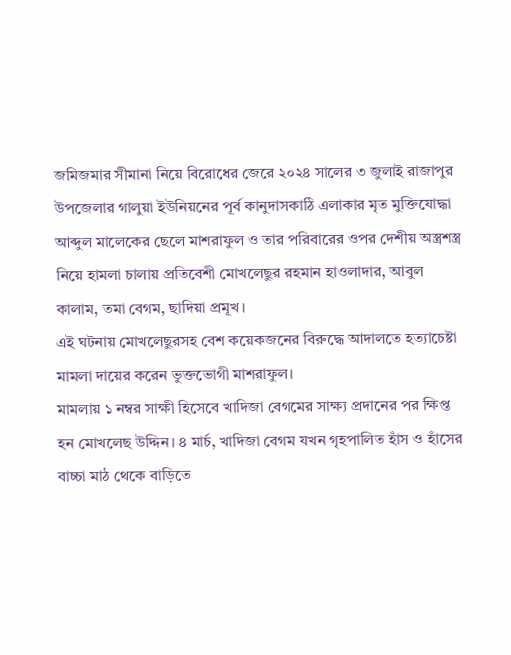জমিজমার সীমানা নিয়ে বিরোধের জেরে ২০২৪ সালের ৩ জুলাই রাজাপুর উপজেলার গালুয়া ইউনিয়নের পূর্ব কানুদাসকাঠি এলাকার মৃত মুক্তিযোদ্ধা আব্দুল মালেকের ছেলে মাশরাফুল ও তার পরিবারের ওপর দেশীয় অস্ত্রশস্ত্র নিয়ে হামলা চালায় প্রতিবেশী মোখলেছুর রহমান হাওলাদার, আবুল কালাম, তমা বেগম, ছাদিয়া প্রমূখ।
এই ঘটনায় মোখলেছুরসহ বেশ কয়েকজনের বিরুদ্ধে আদালতে হত্যাচেষ্টা মামলা দায়ের করেন ভুক্তভোগী মাশরাফুল।
মামলায় ১ নম্বর সাক্ষী হিসেবে খাদিজা বেগমের সাক্ষ্য প্রদানের পর ক্ষিপ্ত হন মোখলেছ উদ্দিন। ৪ মার্চ, খাদিজা বেগম যখন গৃহপালিত হাঁস ও হাঁসের বাচ্চা মাঠ থেকে বাড়িতে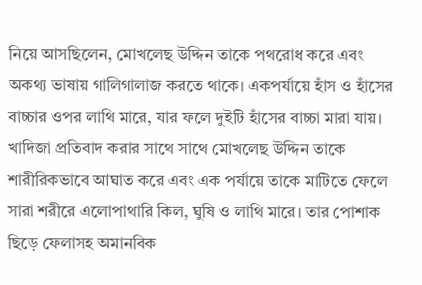নিয়ে আসছিলেন, মোখলেছ উদ্দিন তাকে পথরোধ করে এবং অকথ্য ভাষায় গালিগালাজ করতে থাকে। একপর্যায়ে হাঁস ও হাঁসের বাচ্চার ওপর লাথি মারে, যার ফলে দুইটি হাঁসের বাচ্চা মারা যায়। খাদিজা প্রতিবাদ করার সাথে সাথে মোখলেছ উদ্দিন তাকে শারীরিকভাবে আঘাত করে এবং এক পর্যায়ে তাকে মাটিতে ফেলে সারা শরীরে এলোপাথারি কিল, ঘুষি ও লাথি মারে। তার পোশাক ছিড়ে ফেলাসহ অমানবিক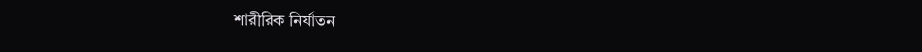শারীরিক নির্যাতন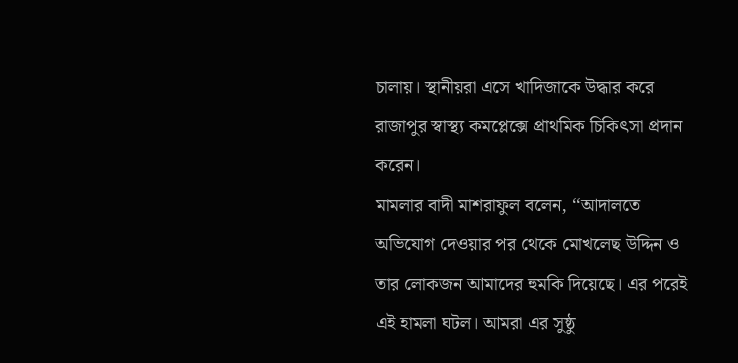চালায়। স্থানীয়রা এসে খাদিজাকে উদ্ধার করে রাজাপুর স্বাস্থ্য কমপ্লেক্সে প্রাথমিক চিকিৎসা প্রদান করেন।
মামলার বাদী মাশরাফুল বলেন, ‘‘আদালতে অভিযোগ দেওয়ার পর থেকে মোখলেছ উদ্দিন ও তার লোকজন আমাদের হুমকি দিয়েছে। এর পরেই এই হামলা ঘটল। আমরা এর সুষ্ঠু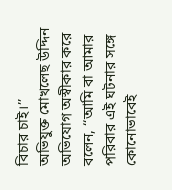বিচার চাই।’’
অভিযুক্ত মোখলেছ উদ্দিন অভিযোগ অস্বীকার করে বলেন, ‘‘আমি বা আমার পরিবার এই ঘটনার সঙ্গে কোনোভাবেই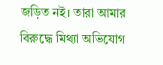জড়িত নই। তারা আমার বিরুদ্ধে মিথ্যা অভিযোগ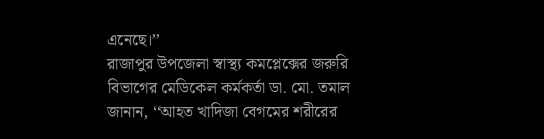এনেছে।’’
রাজাপুর উপজেলা স্বাস্থ্য কমপ্লেক্সের জরুরি বিভাগের মেডিকেল কর্মকর্তা ডা. মো. তমাল জানান, ‘‘আহত খাদিজা বেগমের শরীরের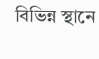বিভিন্ন স্থানে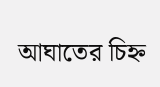আঘাতের চিহ্ন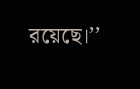রয়েছে।’’